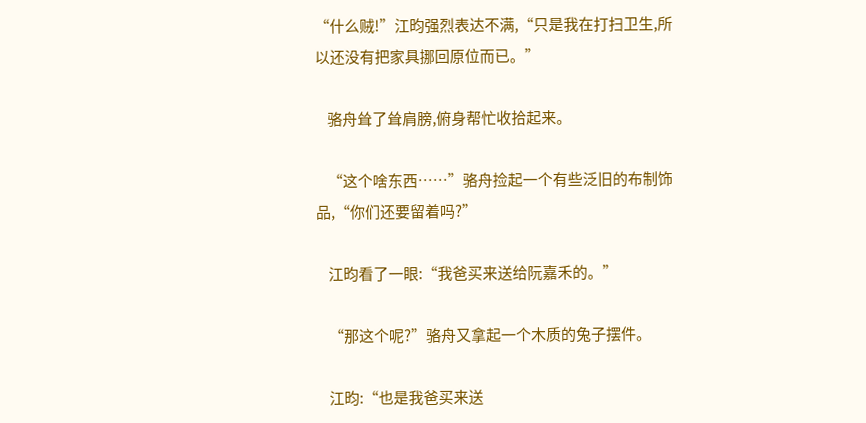“什么贼!”江昀强烈表达不满,“只是我在打扫卫生,所以还没有把家具挪回原位而已。”

    骆舟耸了耸肩膀,俯身帮忙收拾起来。

    “这个啥东西……”骆舟捡起一个有些泛旧的布制饰品,“你们还要留着吗?”

    江昀看了一眼:“我爸买来送给阮嘉禾的。”

    “那这个呢?”骆舟又拿起一个木质的兔子摆件。

    江昀:“也是我爸买来送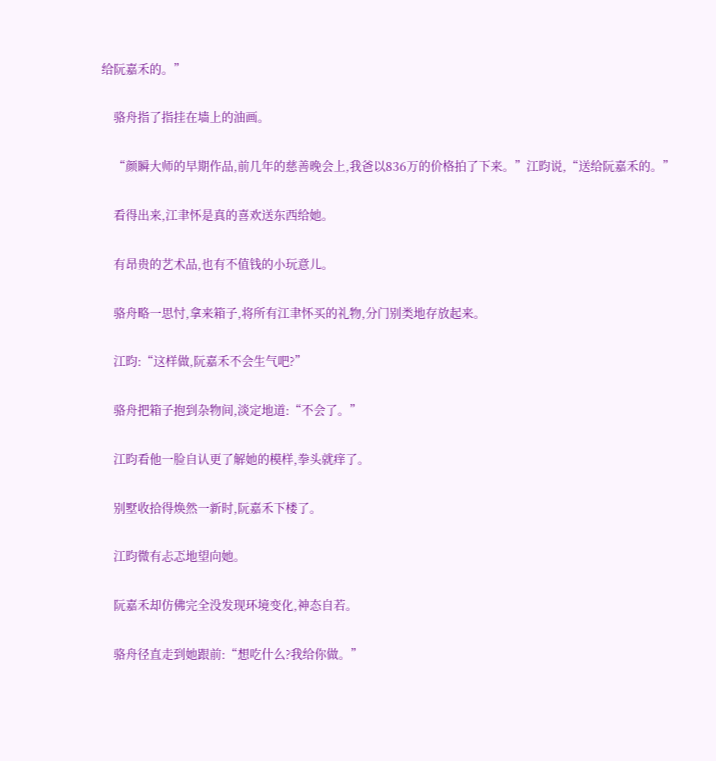给阮嘉禾的。”

    骆舟指了指挂在墙上的油画。

    “颜瞬大师的早期作品,前几年的慈善晚会上,我爸以836万的价格拍了下来。”江昀说,“送给阮嘉禾的。”

    看得出来,江聿怀是真的喜欢送东西给她。

    有昂贵的艺术品,也有不值钱的小玩意儿。

    骆舟略一思忖,拿来箱子,将所有江聿怀买的礼物,分门别类地存放起来。

    江昀:“这样做,阮嘉禾不会生气吧?”

    骆舟把箱子抱到杂物间,淡定地道:“不会了。”

    江昀看他一脸自认更了解她的模样,拳头就痒了。

    别墅收拾得焕然一新时,阮嘉禾下楼了。

    江昀微有忐忑地望向她。

    阮嘉禾却仿佛完全没发现环境变化,神态自若。

    骆舟径直走到她跟前:“想吃什么?我给你做。”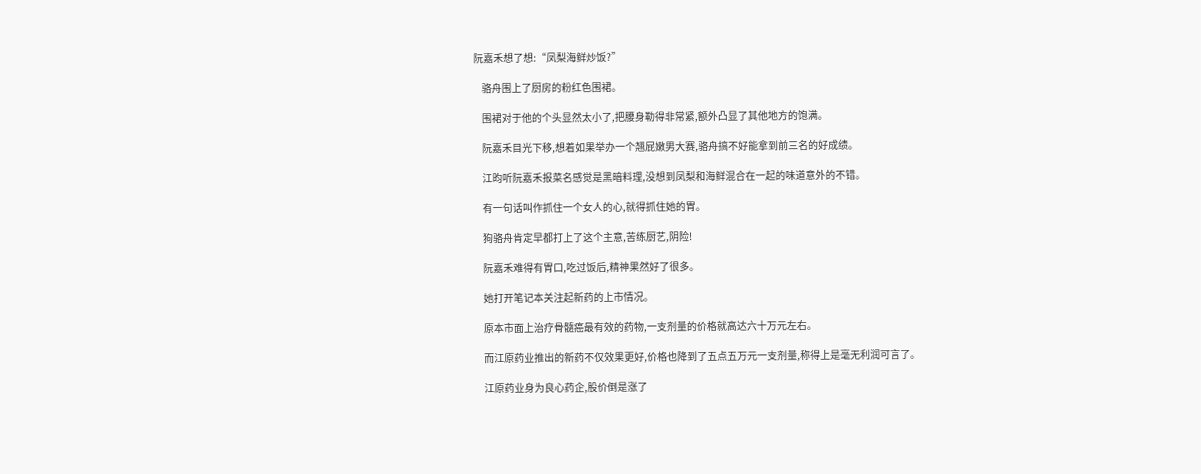阮嘉禾想了想:“凤梨海鲜炒饭?”

    骆舟围上了厨房的粉红色围裙。

    围裙对于他的个头显然太小了,把腰身勒得非常紧,额外凸显了其他地方的饱满。

    阮嘉禾目光下移,想着如果举办一个翘屁嫩男大赛,骆舟搞不好能拿到前三名的好成绩。

    江昀听阮嘉禾报菜名感觉是黑暗料理,没想到凤梨和海鲜混合在一起的味道意外的不错。

    有一句话叫作抓住一个女人的心,就得抓住她的胃。

    狗骆舟肯定早都打上了这个主意,苦练厨艺,阴险!

    阮嘉禾难得有胃口,吃过饭后,精神果然好了很多。

    她打开笔记本关注起新药的上市情况。

    原本市面上治疗骨髓癌最有效的药物,一支剂量的价格就高达六十万元左右。

    而江原药业推出的新药不仅效果更好,价格也降到了五点五万元一支剂量,称得上是毫无利润可言了。

    江原药业身为良心药企,股价倒是涨了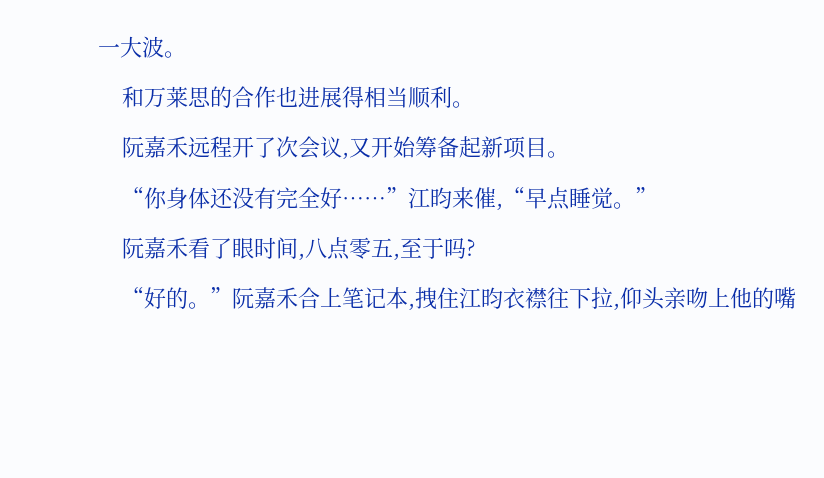一大波。

    和万莱思的合作也进展得相当顺利。

    阮嘉禾远程开了次会议,又开始筹备起新项目。

    “你身体还没有完全好……”江昀来催,“早点睡觉。”

    阮嘉禾看了眼时间,八点零五,至于吗?

    “好的。”阮嘉禾合上笔记本,拽住江昀衣襟往下拉,仰头亲吻上他的嘴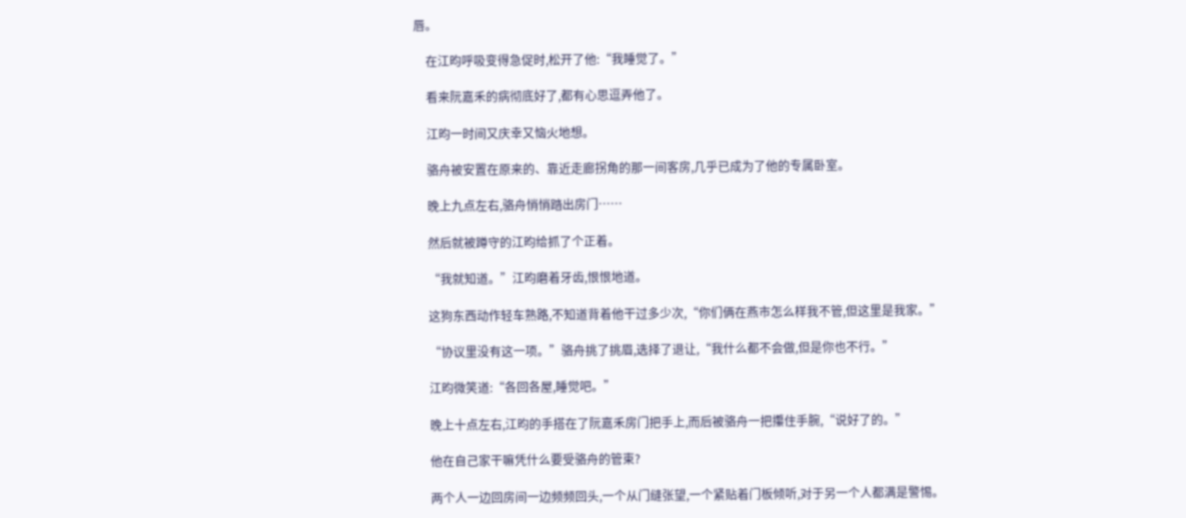唇。

    在江昀呼吸变得急促时,松开了他:“我睡觉了。”

    看来阮嘉禾的病彻底好了,都有心思逗弄他了。

    江昀一时间又庆幸又恼火地想。

    骆舟被安置在原来的、靠近走廊拐角的那一间客房,几乎已成为了他的专属卧室。

    晚上九点左右,骆舟悄悄踏出房门……

    然后就被蹲守的江昀给抓了个正着。

    “我就知道。”江昀磨着牙齿,恨恨地道。

    这狗东西动作轻车熟路,不知道背着他干过多少次,“你们俩在燕市怎么样我不管,但这里是我家。”

    “协议里没有这一项。”骆舟挑了挑眉,选择了退让,“我什么都不会做,但是你也不行。”

    江昀微笑道:“各回各屋,睡觉吧。”

    晚上十点左右,江昀的手搭在了阮嘉禾房门把手上,而后被骆舟一把攥住手腕,“说好了的。”

    他在自己家干嘛凭什么要受骆舟的管束?

    两个人一边回房间一边频频回头,一个从门缝张望,一个紧贴着门板倾听,对于另一个人都满是警惕。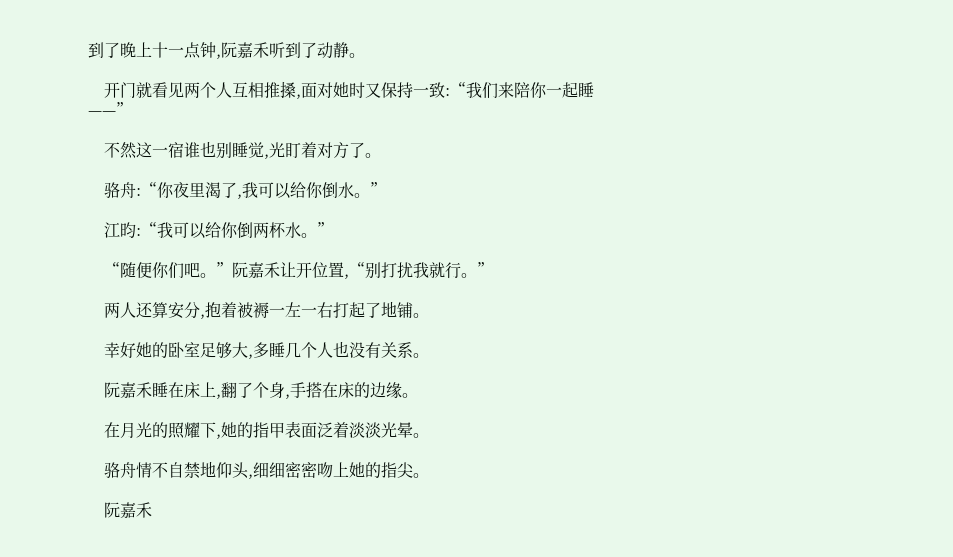到了晚上十一点钟,阮嘉禾听到了动静。

    开门就看见两个人互相推搡,面对她时又保持一致:“我们来陪你一起睡——”

    不然这一宿谁也别睡觉,光盯着对方了。

    骆舟:“你夜里渴了,我可以给你倒水。”

    江昀:“我可以给你倒两杯水。”

    “随便你们吧。”阮嘉禾让开位置,“别打扰我就行。”

    两人还算安分,抱着被褥一左一右打起了地铺。

    幸好她的卧室足够大,多睡几个人也没有关系。

    阮嘉禾睡在床上,翻了个身,手搭在床的边缘。

    在月光的照耀下,她的指甲表面泛着淡淡光晕。

    骆舟情不自禁地仰头,细细密密吻上她的指尖。

    阮嘉禾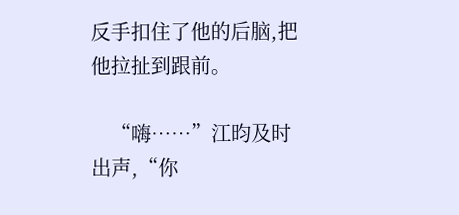反手扣住了他的后脑,把他拉扯到跟前。

    “嗨……”江昀及时出声,“你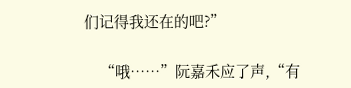们记得我还在的吧?”

    “哦……”阮嘉禾应了声,“有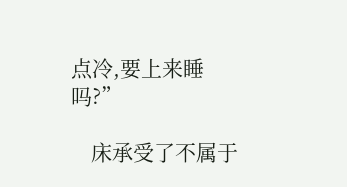点冷,要上来睡吗?”

    床承受了不属于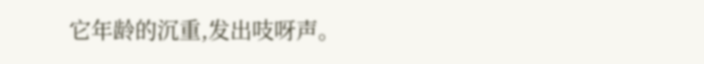它年龄的沉重,发出吱呀声。